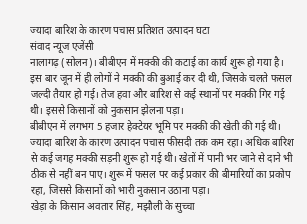ज्यादा बारिश के कारण पचास प्रतिशत उत्पादन घटा
संवाद न्यूज एजेंसी
नालागढ़ (सोलन)। बीबीएन में मक्की की कटाई का कार्य शुरू हो गया है। इस बार जून में ही लोगों ने मक्की की बुआई कर दी थी, जिसके चलते फसल जल्दी तैयार हो गई। तेज हवा और बारिश से कई स्थानों पर मक्की गिर गई थी। इससे किसानों को नुकसान झेलना पड़ा।
बीबीएन में लगभग 5 हजार हेक्टेयर भूमि पर मक्की की खेती की गई थी। ज्यादा बारिश के कारण उत्पादन पचास फीसदी तक कम रहा। अधिक बारिश से कई जगह मक्की सड़नी शुरू हो गई थी। खेतों में पानी भर जाने से दाने भी ठीक से नहीं बन पाए। शुरू में फसल पर कई प्रकार की बीमारियों का प्रकोप रहा, जिससे किसानों को भारी नुकसान उठाना पड़ा।
खेड़ा के किसान अवतार सिंह, मझौली के सुच्चा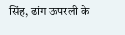सिंह, ढांग ऊपरली के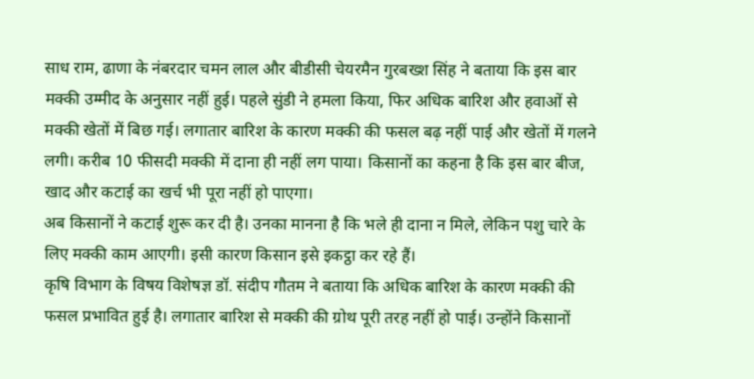साध राम, ढाणा के नंबरदार चमन लाल और बीडीसी चेयरमैन गुरबख्श सिंह ने बताया कि इस बार मक्की उम्मीद के अनुसार नहीं हुई। पहले सुंडी ने हमला किया, फिर अधिक बारिश और हवाओं से मक्की खेतों में बिछ गई। लगातार बारिश के कारण मक्की की फसल बढ़ नहीं पाई और खेतों में गलने लगी। करीब 10 फीसदी मक्की में दाना ही नहीं लग पाया। किसानों का कहना है कि इस बार बीज, खाद और कटाई का खर्च भी पूरा नहीं हो पाएगा।
अब किसानों ने कटाई शुरू कर दी है। उनका मानना है कि भले ही दाना न मिले, लेकिन पशु चारे के लिए मक्की काम आएगी। इसी कारण किसान इसे इकट्ठा कर रहे हैं।
कृषि विभाग के विषय विशेषज्ञ डॉ. संदीप गौतम ने बताया कि अधिक बारिश के कारण मक्की की फसल प्रभावित हुई है। लगातार बारिश से मक्की की ग्रोथ पूरी तरह नहीं हो पाई। उन्होंने किसानों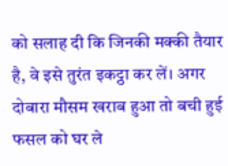को सलाह दी कि जिनकी मक्की तैयार है, वे इसे तुरंत इकट्ठा कर लें। अगर दोबारा मौसम खराब हुआ तो बची हुई फसल को घर ले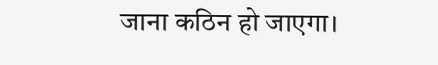जाना कठिन हो जाएगा।